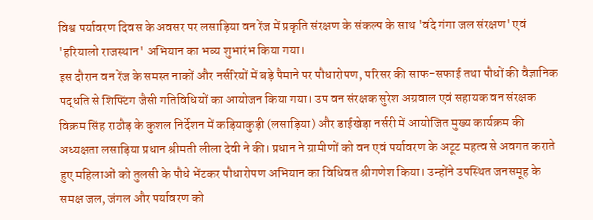विश्व पर्यावरण दिवस के अवसर पर लसाड़िया वन रेंज में प्रकृति संरक्षण के संकल्प के साथ 'वंदे गंगा जल संरक्षण' एवं 'हरियालो राजस्थान' अभियान का भव्य शुभारंभ किया गया।
इस दौरान वन रेंज के समस्त नाकों और नर्सरियों में बड़े पैमाने पर पौधारोपण, परिसर की साफ-सफाई तथा पौधों की वैज्ञानिक पद्धति से शिफ्टिंग जैसी गतिविधियों का आयोजन किया गया। उप वन संरक्षक सुरेश अग्रवाल एवं सहायक वन संरक्षक विक्रम सिंह राठौड़ के कुशल निर्देशन में कड़ियाकुड़ी (लसाड़िया) और डाईखेड़ा नर्सरी में आयोजित मुख्य कार्यक्रम की अध्यक्षता लसाड़िया प्रधान श्रीमती लीला देवी ने की। प्रधान ने ग्रामीणों को वन एवं पर्यावरण के अटूट महत्व से अवगत कराते हुए महिलाओं को तुलसी के पौधे भेंटकर पौधारोपण अभियान का विधिवत श्रीगणेश किया। उन्होंने उपस्थित जनसमूह के समक्ष जल, जंगल और पर्यावरण को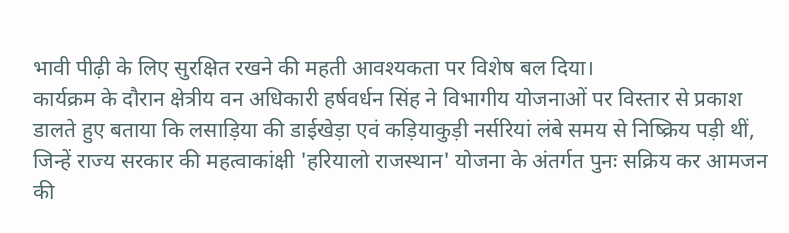भावी पीढ़ी के लिए सुरक्षित रखने की महती आवश्यकता पर विशेष बल दिया।
कार्यक्रम के दौरान क्षेत्रीय वन अधिकारी हर्षवर्धन सिंह ने विभागीय योजनाओं पर विस्तार से प्रकाश डालते हुए बताया कि लसाड़िया की डाईखेड़ा एवं कड़ियाकुड़ी नर्सरियां लंबे समय से निष्क्रिय पड़ी थीं, जिन्हें राज्य सरकार की महत्वाकांक्षी 'हरियालो राजस्थान' योजना के अंतर्गत पुनः सक्रिय कर आमजन की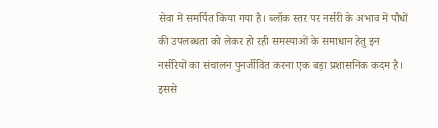सेवा में समर्पित किया गया है। ब्लॉक स्तर पर नर्सरी के अभाव में पौधों की उपलब्धता को लेकर हो रही समस्याओं के समाधान हेतु इन नर्सरियों का संचालन पुनर्जीवित करना एक बड़ा प्रशासनिक कदम है। इससे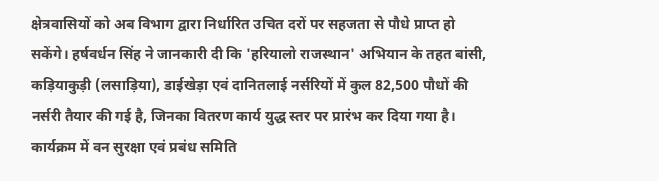क्षेत्रवासियों को अब विभाग द्वारा निर्धारित उचित दरों पर सहजता से पौधे प्राप्त हो सकेंगे। हर्षवर्धन सिंह ने जानकारी दी कि 'हरियालो राजस्थान' अभियान के तहत बांसी, कड़ियाकुड़ी (लसाड़िया), डाईखेड़ा एवं दानितलाई नर्सरियों में कुल 82,500 पौधों की नर्सरी तैयार की गई है, जिनका वितरण कार्य युद्ध स्तर पर प्रारंभ कर दिया गया है। कार्यक्रम में वन सुरक्षा एवं प्रबंध समिति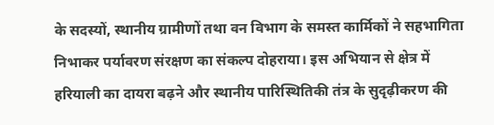के सदस्यों, स्थानीय ग्रामीणों तथा वन विभाग के समस्त कार्मिकों ने सहभागिता निभाकर पर्यावरण संरक्षण का संकल्प दोहराया। इस अभियान से क्षेत्र में हरियाली का दायरा बढ़ने और स्थानीय पारिस्थितिकी तंत्र के सुदृढ़ीकरण की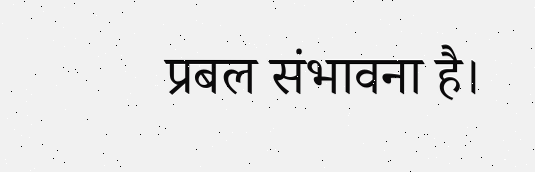प्रबल संभावना है।